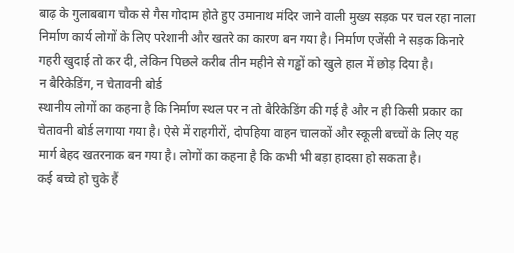बाढ़ के गुलाबबाग चौक से गैस गोदाम होते हुए उमानाथ मंदिर जाने वाली मुख्य सड़क पर चल रहा नाला निर्माण कार्य लोगों के लिए परेशानी और खतरे का कारण बन गया है। निर्माण एजेंसी ने सड़क किनारे गहरी खुदाई तो कर दी, लेकिन पिछले करीब तीन महीने से गड्ढों को खुले हाल में छोड़ दिया है।
न बैरिकेडिंग, न चेतावनी बोर्ड
स्थानीय लोगों का कहना है कि निर्माण स्थल पर न तो बैरिकेडिंग की गई है और न ही किसी प्रकार का चेतावनी बोर्ड लगाया गया है। ऐसे में राहगीरों, दोपहिया वाहन चालकों और स्कूली बच्चों के लिए यह मार्ग बेहद खतरनाक बन गया है। लोगों का कहना है कि कभी भी बड़ा हादसा हो सकता है।
कई बच्चे हो चुके हैं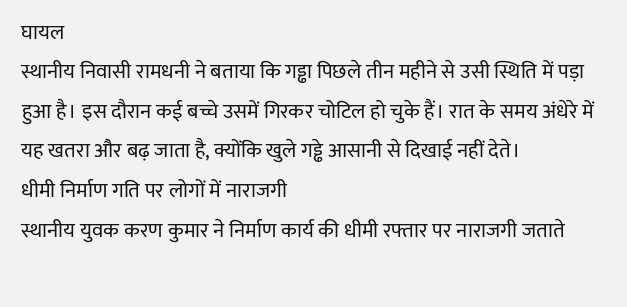घायल
स्थानीय निवासी रामधनी ने बताया कि गड्ढा पिछले तीन महीने से उसी स्थिति में पड़ा हुआ है। इस दौरान कई बच्चे उसमें गिरकर चोटिल हो चुके हैं। रात के समय अंधेरे में यह खतरा और बढ़ जाता है, क्योंकि खुले गड्ढे आसानी से दिखाई नहीं देते।
धीमी निर्माण गति पर लोगों में नाराजगी
स्थानीय युवक करण कुमार ने निर्माण कार्य की धीमी रफ्तार पर नाराजगी जताते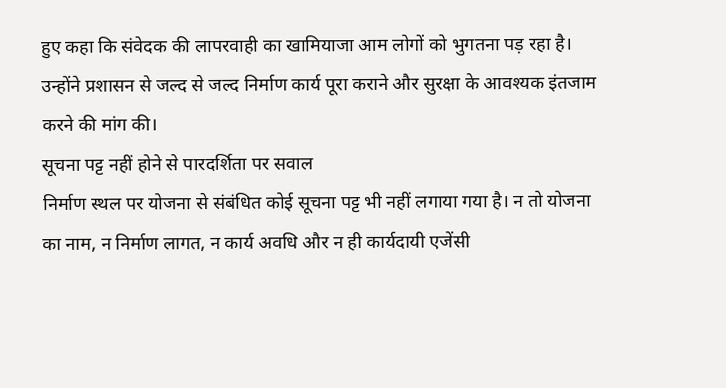हुए कहा कि संवेदक की लापरवाही का खामियाजा आम लोगों को भुगतना पड़ रहा है। उन्होंने प्रशासन से जल्द से जल्द निर्माण कार्य पूरा कराने और सुरक्षा के आवश्यक इंतजाम करने की मांग की।
सूचना पट्ट नहीं होने से पारदर्शिता पर सवाल
निर्माण स्थल पर योजना से संबंधित कोई सूचना पट्ट भी नहीं लगाया गया है। न तो योजना का नाम, न निर्माण लागत, न कार्य अवधि और न ही कार्यदायी एजेंसी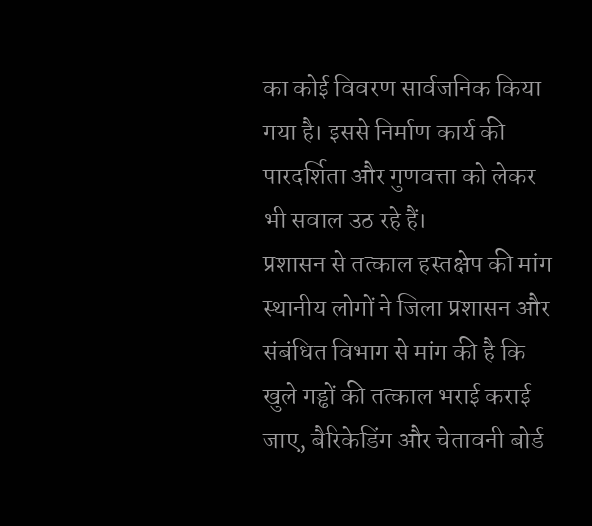का कोई विवरण सार्वजनिक किया गया है। इससे निर्माण कार्य की पारदर्शिता और गुणवत्ता को लेकर भी सवाल उठ रहे हैं।
प्रशासन से तत्काल हस्तक्षेप की मांग
स्थानीय लोगों ने जिला प्रशासन और संबंधित विभाग से मांग की है कि खुले गड्ढों की तत्काल भराई कराई जाए, बैरिकेडिंग और चेतावनी बोर्ड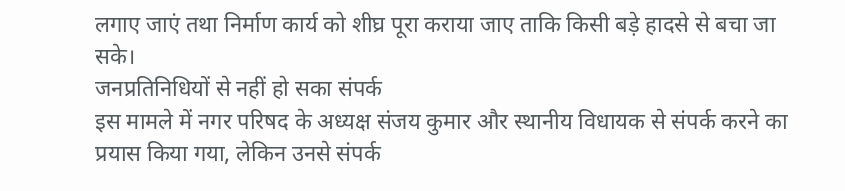लगाए जाएं तथा निर्माण कार्य को शीघ्र पूरा कराया जाए ताकि किसी बड़े हादसे से बचा जा सके।
जनप्रतिनिधियों से नहीं हो सका संपर्क
इस मामले में नगर परिषद के अध्यक्ष संजय कुमार और स्थानीय विधायक से संपर्क करने का प्रयास किया गया, लेकिन उनसे संपर्क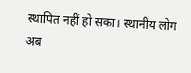स्थापित नहीं हो सका। स्थानीय लोग अब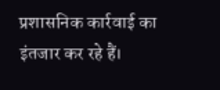प्रशासनिक कार्रवाई का इंतजार कर रहे हैं।